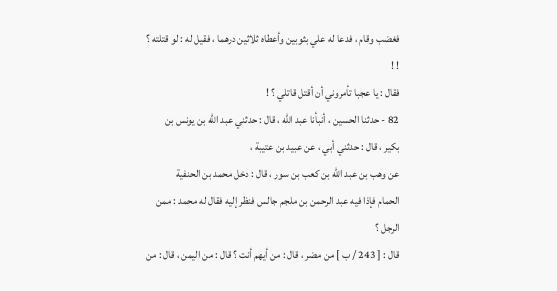فغضب وقام ، فدعا له علي بثوبين وأعطاه ثلاثين درهما ، فقيل له : لو قتلته ؟ ! !
فقال : يا عجبا تأمروني أن أقتل قاتلي ؟ !
82 - حدثنا الحسين ، أنبأنا عبد الله ، قال : حدثني عبد الله بن يونس بن
بكير ، قال : حدثني أبي ، عن عبيد بن عتيبة ،
عن وهب بن عبد الله بن كعب بن سور ، قال : دخل محمد بن الحنفية
الحمام فإذا فيه عبد الرحمن بن ملجم جالس فنظر إليه فقال له محمد : ممن الرجل ؟
قال : [ 243 / ب ] من مضر ، قال : من أيهم أنت ؟ قال : من اليمن ، قال : من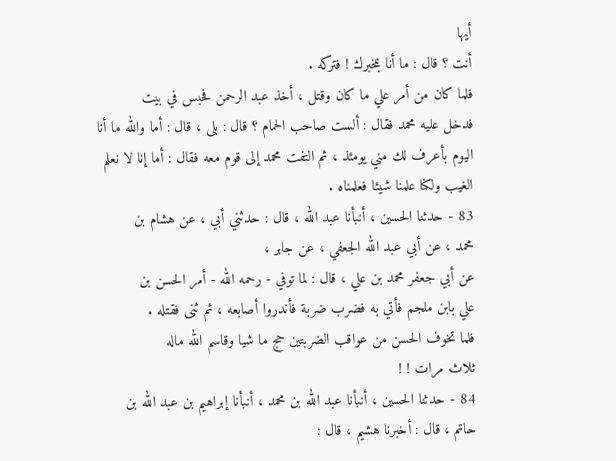أيها
أنت ؟ قال : ما أنا بمخبرك ! فتركه .
فلما كان من أمر علي ما كان وقتل ، أخذ عبد الرحمن فحبس في بيت
فدخل عليه محمد فقال : ألست صاحب الحمام ؟ قال : بلى ، قال : أما والله ما أنا
اليوم بأعرف لك مني يومئذ ، ثم التفت محمد إلى قوم معه فقال : أما إنا لا نعلم
الغيب ولكنا علمنا شيئا فعلمناه .
83 - حدثنا الحسين ، أنبأنا عبد الله ، قال : حدثني أبي ، عن هشام بن
محمد ، عن أبي عبد الله الجعفي ، عن جابر ،
عن أبي جعفر محمد بن علي ، قال : لما توفي - رحمه الله - أمر الحسن بن
علي بابن ملجم فأتي به فضرب ضربة فأندروا أصابعه ، ثم ثنى فقتله .
فلما تخوف الحسن من عواقب الضربتين حج ما شيا وقاسم الله ماله
ثلاث مرات ! !
84 - حدثنا الحسين ، أنبأنا عبد الله بن محمد ، أنبأنا إبراهيم بن عبد الله بن
حاتم ، قال : أخبرنا هشيم ، قال :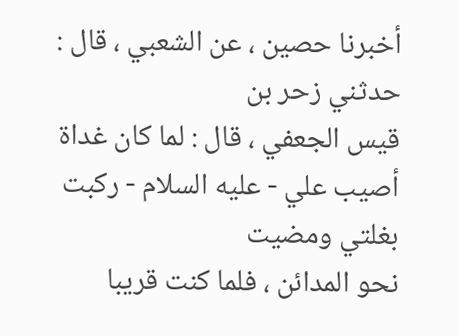أخبرنا حصين ، عن الشعبي ، قال : حدثني زحر بن
قيس الجعفي ، قال : لما كان غداة أصيب علي - عليه السلام - ركبت بغلتي ومضيت
نحو المدائن ، فلما كنت قريبا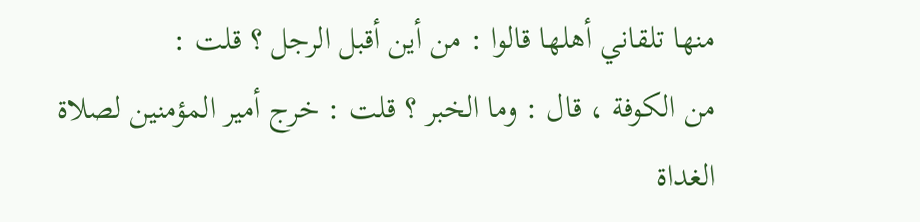منها تلقاني أهلها قالوا : من أين أقبل الرجل ؟ قلت :
من الكوفة ، قال : وما الخبر ؟ قلت : خرج أمير المؤمنين لصلاة الغداة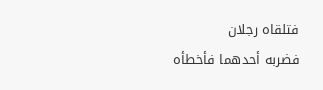فتلقاه رجلان
فضربه أحدهما فأخطأه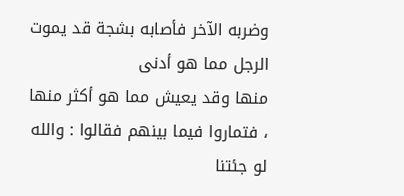وضربه الآخر فأصابه بشجة قد يموت الرجل مما هو أدنى
منها وقد يعيش مما هو أكثر منها ، فتماروا فيما بينهم فقالوا : والله لو جئتنا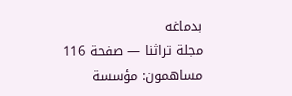بدماغه
مجلة تراثنا — صفحة 116
مساهمون: مؤسسة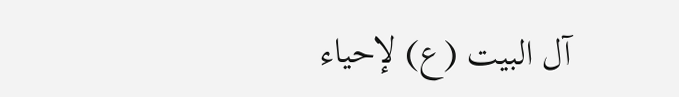آل البيت (ع) لإحياء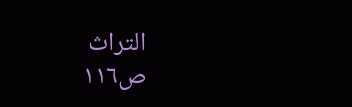التراث
ص١١٦